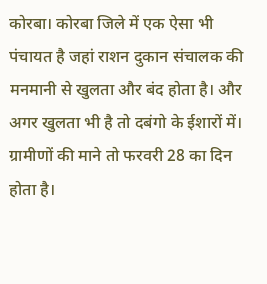कोरबा। कोरबा जिले में एक ऐसा भी पंचायत है जहां राशन दुकान संचालक की मनमानी से खुलता और बंद होता है। और अगर खुलता भी है तो दबंगो के ईशारों में। ग्रामीणों की माने तो फरवरी 28 का दिन होता है।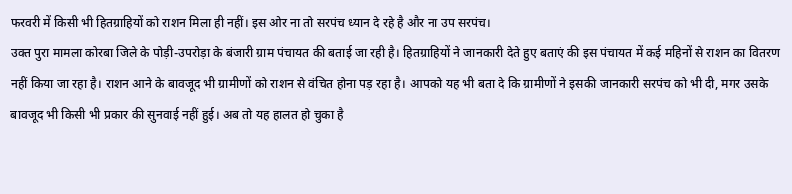फरवरी में किसी भी हितग्राहियों को राशन मिला ही नहीं। इस ओर ना तो सरपंच ध्यान दे रहे है और ना उप सरपंच।
उक्त पुरा मामला कोरबा जिले के पोड़ी-उपरोड़ा के बंजारी ग्राम पंचायत की बताई जा रही है। हितग्राहियों ने जानकारी देते हुए बताएं की इस पंचायत में कई महिनों से राशन का वितरण नहीं किया जा रहा है। राशन आने के बावजूद भी ग्रामीणों को राशन से वंचित होना पड़ रहा है। आपको यह भी बता दे कि ग्रामीणों ने इसकी जानकारी सरपंच को भी दी, मगर उसके बावजूद भी किसी भी प्रकार की सुनवाई नहीं हुई। अब तो यह हालत हो चुका है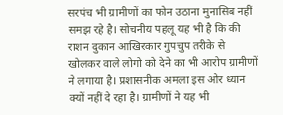सरपंच भी ग्रामीणों का फोन उठाना मुनासिब नहीं समझ रहे है। सोचनीय पहलू यह भी है कि की राशन दुकान आखिरकार गुपचुप तरीके से खोलकर वाले लोगो को देने का भी आरोप ग्रामीणों ने लगाया है। प्रशासनीक अमला इस ओर ध्यान क्यों नहीं दे रहा है। ग्रामीणों ने यह भी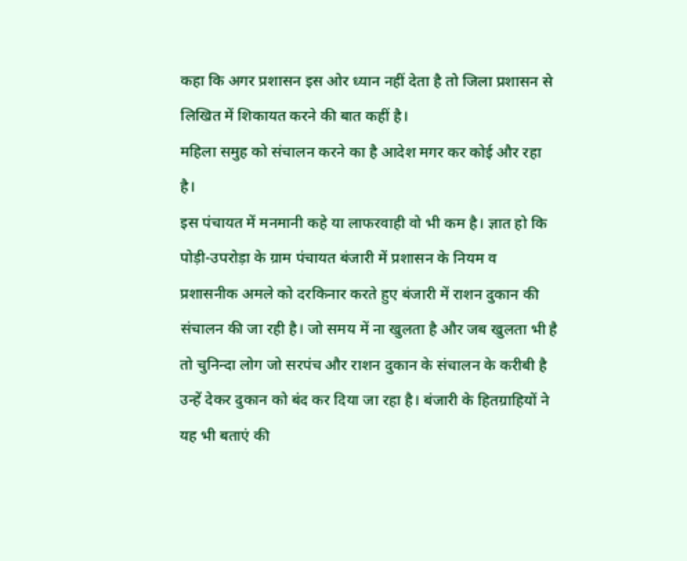कहा कि अगर प्रशासन इस ओर ध्यान नहीं देता है तो जिला प्रशासन से लिखित में शिकायत करने की बात कहीं है।
महिला समुह को संचालन करने का है आदेश मगर कर कोई और रहा है।
इस पंचायत में मनमानी कहे या लाफरवाही वो भी कम है। ज्ञात हो कि पोड़ी-उपरोड़ा के ग्राम पंचायत बंजारी में प्रशासन के नियम व प्रशासनीक अमले को दरकिनार करते हुए बंजारी में राशन दुकान की संचालन की जा रही है। जो समय में ना खुलता है और जब खुलता भी है तो चुनिन्दा लोग जो सरपंच और राशन दुकान के संचालन के करीबी है उन्हें देकर दुकान को बंद कर दिया जा रहा है। बंजारी के हितग्राहियों ने यह भी बताएं की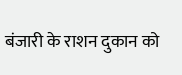बंजारी के राशन दुकान को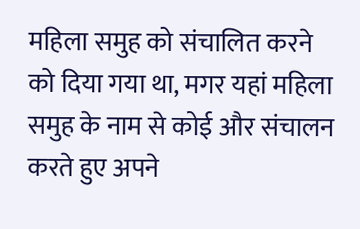महिला समुह को संचालित करने को दिया गया था, मगर यहां महिला समुह के नाम से कोई और संचालन करते हुए अपने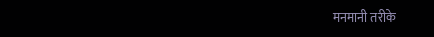मनमानी तरीके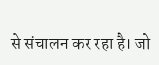से संचालन कर रहा है। जो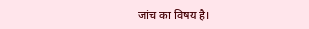जांच का विषय है।